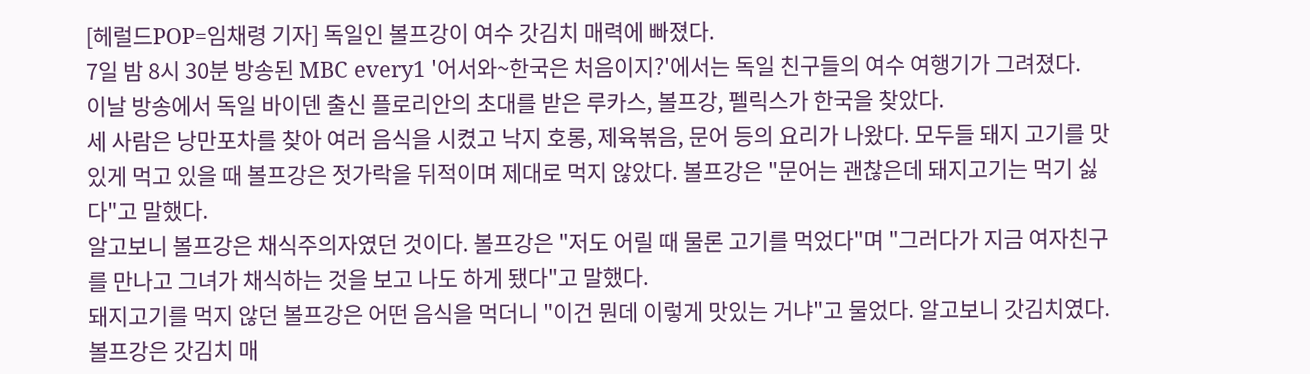[헤럴드POP=임채령 기자] 독일인 볼프강이 여수 갓김치 매력에 빠졌다.
7일 밤 8시 30분 방송된 MBC every1 '어서와~한국은 처음이지?'에서는 독일 친구들의 여수 여행기가 그려졌다.
이날 방송에서 독일 바이덴 출신 플로리안의 초대를 받은 루카스, 볼프강, 펠릭스가 한국을 찾았다.
세 사람은 낭만포차를 찾아 여러 음식을 시켰고 낙지 호롱, 제육볶음, 문어 등의 요리가 나왔다. 모두들 돼지 고기를 맛있게 먹고 있을 때 볼프강은 젓가락을 뒤적이며 제대로 먹지 않았다. 볼프강은 "문어는 괜찮은데 돼지고기는 먹기 싫다"고 말했다.
알고보니 볼프강은 채식주의자였던 것이다. 볼프강은 "저도 어릴 때 물론 고기를 먹었다"며 "그러다가 지금 여자친구를 만나고 그녀가 채식하는 것을 보고 나도 하게 됐다"고 말했다.
돼지고기를 먹지 않던 볼프강은 어떤 음식을 먹더니 "이건 뭔데 이렇게 맛있는 거냐"고 물었다. 알고보니 갓김치였다. 볼프강은 갓김치 매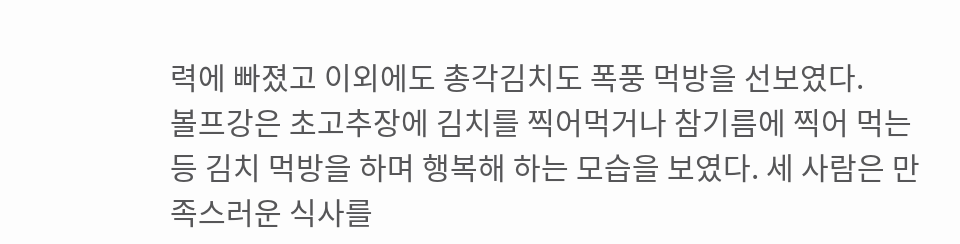력에 빠졌고 이외에도 총각김치도 폭풍 먹방을 선보였다.
볼프강은 초고추장에 김치를 찍어먹거나 참기름에 찍어 먹는 등 김치 먹방을 하며 행복해 하는 모습을 보였다. 세 사람은 만족스러운 식사를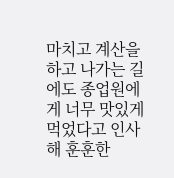마치고 계산을 하고 나가는 길에도 종업원에게 너무 맛있게 먹었다고 인사 해 훈훈한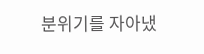분위기를 자아냈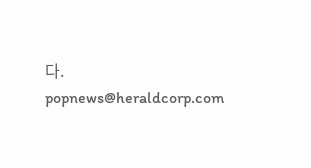다.
popnews@heraldcorp.com